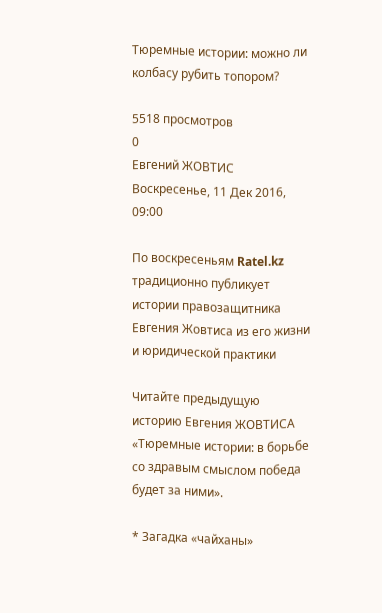Тюремные истории: можно ли колбасу рубить топором?

5518 просмотров
0
Евгений ЖОВТИС
Воскресенье, 11 Дек 2016, 09:00

По воскресеньям Ratel.kz традиционно публикует истории правозащитника Евгения Жовтиса из его жизни и юридической практики

Читайте предыдущую историю Евгения ЖОВТИСА «Тюремные истории: в борьбе со здравым смыслом победа будет за ними».

* Загадка «чайханы»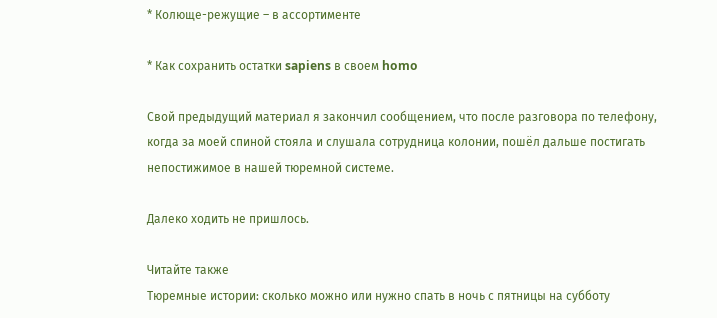* Колюще-режущие – в ассортименте

* Как сохранить остатки sapiens в своем homo

Свой предыдущий материал я закончил сообщением, что после разговора по телефону, когда за моей спиной стояла и слушала сотрудница колонии, пошёл дальше постигать непостижимое в нашей тюремной системе.

Далеко ходить не пришлось.

Читайте также
Тюремные истории: сколько можно или нужно спать в ночь с пятницы на субботу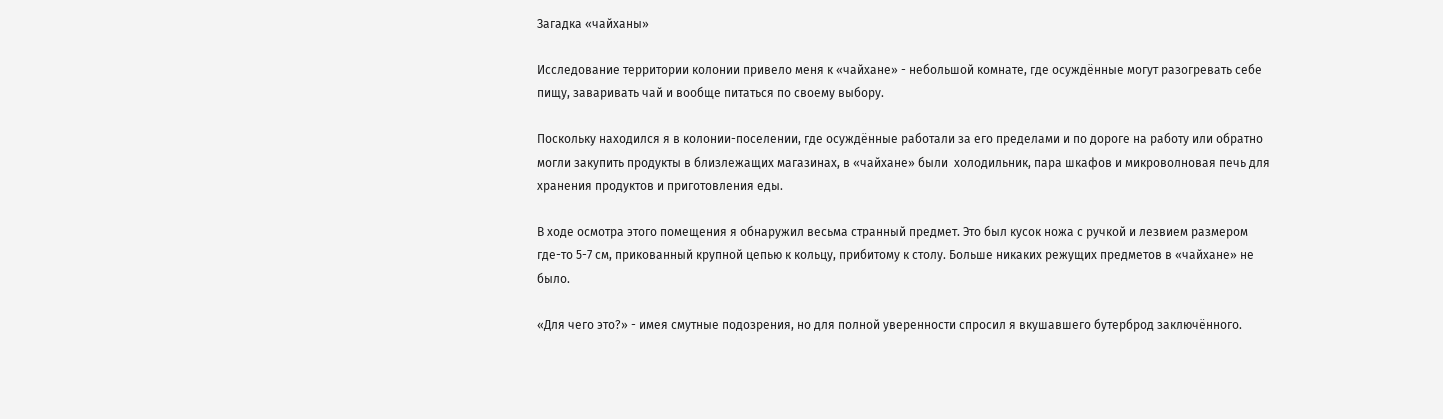Загадка «чайханы»

Исследование территории колонии привело меня к «чайхане» - небольшой комнате, где осуждённые могут разогревать себе пищу, заваривать чай и вообще питаться по своему выбору.

Поскольку находился я в колонии-поселении, где осуждённые работали за его пределами и по дороге на работу или обратно могли закупить продукты в близлежащих магазинах, в «чайхане» были  холодильник, пара шкафов и микроволновая печь для хранения продуктов и приготовления еды.

В ходе осмотра этого помещения я обнаружил весьма странный предмет. Это был кусок ножа с ручкой и лезвием размером где-то 5-7 см, прикованный крупной цепью к кольцу, прибитому к столу. Больше никаких режущих предметов в «чайхане» не было.

«Для чего это?» - имея смутные подозрения, но для полной уверенности спросил я вкушавшего бутерброд заключённого.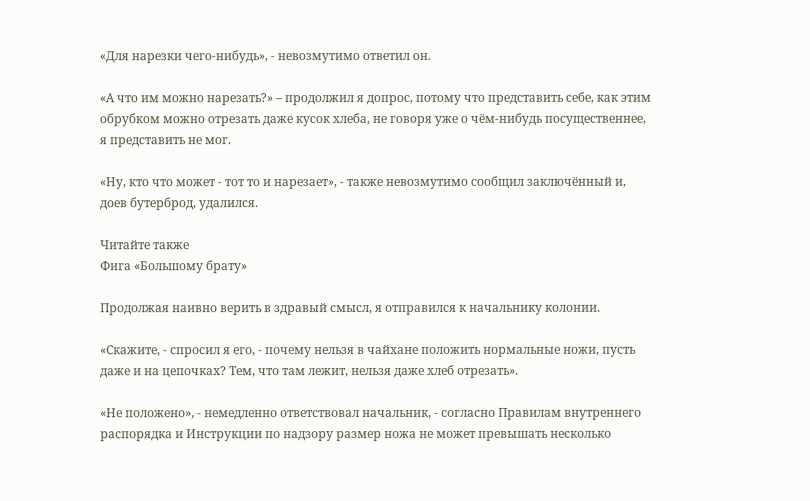«Для нарезки чего-нибудь», - невозмутимо ответил он.

«А что им можно нарезать?» – продолжил я допрос, потому что представить себе, как этим обрубком можно отрезать даже кусок хлеба, не говоря уже о чём-нибудь посущественнее, я представить не мог.

«Ну, кто что может - тот то и нарезает», - также невозмутимо сообщил заключённый и, доев бутерброд, удалился.

Читайте также
Фига «Большому брату»

Продолжая наивно верить в здравый смысл, я отправился к начальнику колонии.

«Скажите, - спросил я его, - почему нельзя в чайхане положить нормальные ножи, пусть даже и на цепочках? Тем, что там лежит, нельзя даже хлеб отрезать».

«Не положено», - немедленно ответствовал начальник, - согласно Правилам внутреннего распорядка и Инструкции по надзору размер ножа не может превышать несколько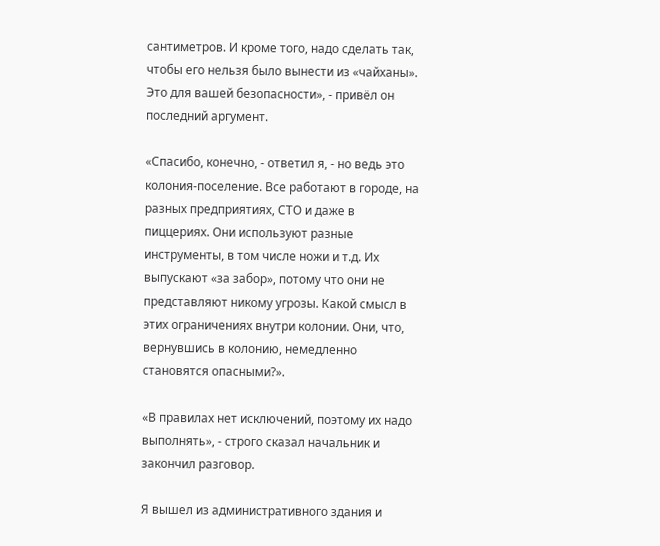сантиметров. И кроме того, надо сделать так, чтобы его нельзя было вынести из «чайханы». Это для вашей безопасности», - привёл он последний аргумент.

«Спасибо, конечно, - ответил я, - но ведь это колония-поселение. Все работают в городе, на разных предприятиях, СТО и даже в пиццериях. Они используют разные инструменты, в том числе ножи и т.д. Их выпускают «за забор», потому что они не представляют никому угрозы. Какой смысл в этих ограничениях внутри колонии. Они, что, вернувшись в колонию, немедленно становятся опасными?».

«В правилах нет исключений, поэтому их надо выполнять», - строго сказал начальник и закончил разговор.

Я вышел из административного здания и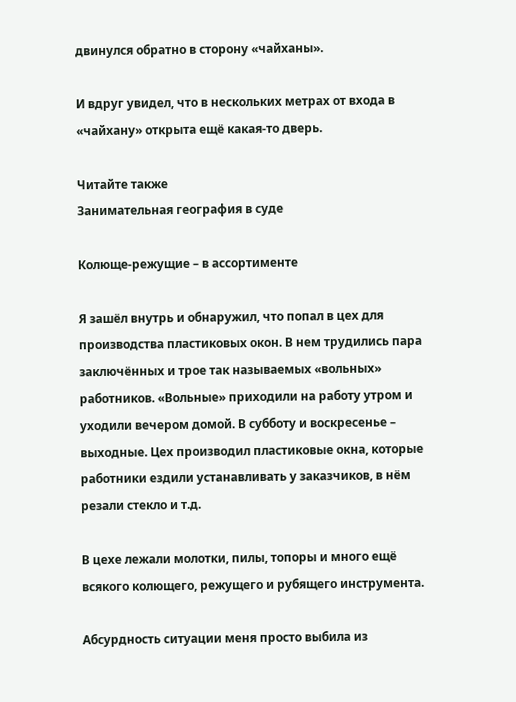двинулся обратно в сторону «чайханы».

И вдруг увидел, что в нескольких метрах от входа в «чайхану» открыта ещё какая-то дверь.

Читайте также
Занимательная география в суде

Колюще-режущие – в ассортименте

Я зашёл внутрь и обнаружил, что попал в цех для производства пластиковых окон. В нем трудились пара заключённых и трое так называемых «вольных» работников. «Вольные» приходили на работу утром и уходили вечером домой. В субботу и воскресенье – выходные. Цех производил пластиковые окна, которые работники ездили устанавливать у заказчиков, в нём резали стекло и т.д.

В цехе лежали молотки, пилы, топоры и много ещё всякого колющего, режущего и рубящего инструмента.

Абсурдность ситуации меня просто выбила из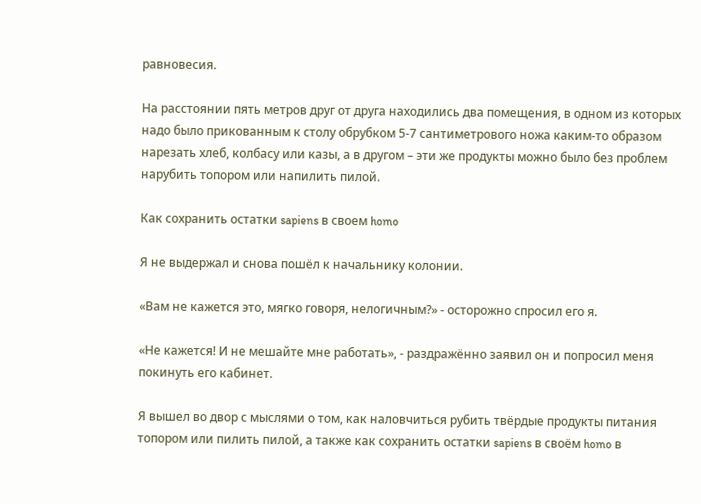равновесия.

На расстоянии пять метров друг от друга находились два помещения, в одном из которых надо было прикованным к столу обрубком 5-7 сантиметрового ножа каким-то образом нарезать хлеб, колбасу или казы, а в другом – эти же продукты можно было без проблем нарубить топором или напилить пилой.

Как сохранить остатки sapiens в своем homo

Я не выдержал и снова пошёл к начальнику колонии.

«Вам не кажется это, мягко говоря, нелогичным?» - осторожно спросил его я.

«Не кажется! И не мешайте мне работать», - раздражённо заявил он и попросил меня покинуть его кабинет.

Я вышел во двор с мыслями о том, как наловчиться рубить твёрдые продукты питания топором или пилить пилой, а также как сохранить остатки sapiens в своём homo в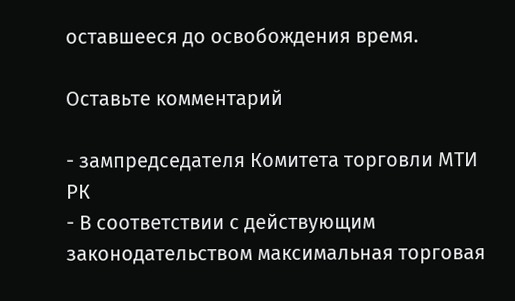оставшееся до освобождения время.

Оставьте комментарий

- зампредседателя Комитета торговли МТИ РК
- В соответствии с действующим законодательством максимальная торговая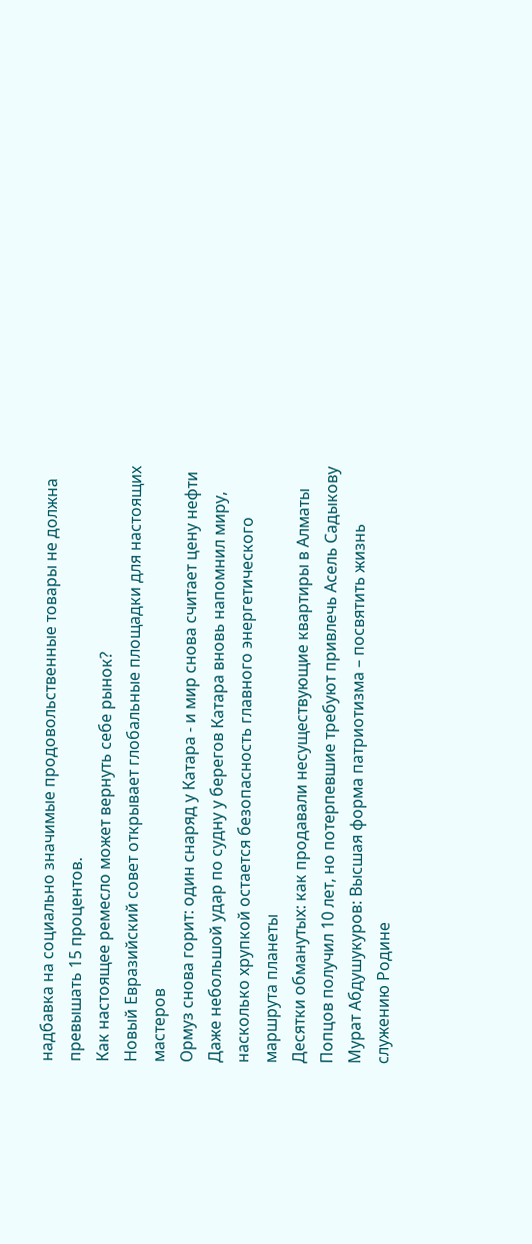надбавка на социально значимые продовольственные товары не должна превышать 15 процентов.
Как настоящее ремесло может вернуть себе рынок?
Новый Евразийский совет открывает глобальные площадки для настоящих мастеров
Ормуз снова горит: один снаряд у Катара - и мир снова считает цену нефти
Даже небольшой удар по судну у берегов Катара вновь напомнил миру, насколько хрупкой остается безопасность главного энергетического маршрута планеты
Десятки обманутых: как продавали несуществующие квартиры в Алматы
Попцов получил 10 лет, но потерпевшие требуют привлечь Асель Садыкову
Мурат Абдушукуров: Высшая форма патриотизма – посвятить жизнь служению Родине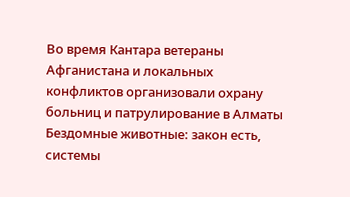Во время Кантара ветераны Афганистана и локальных конфликтов организовали охрану больниц и патрулирование в Алматы
Бездомные животные: закон есть, системы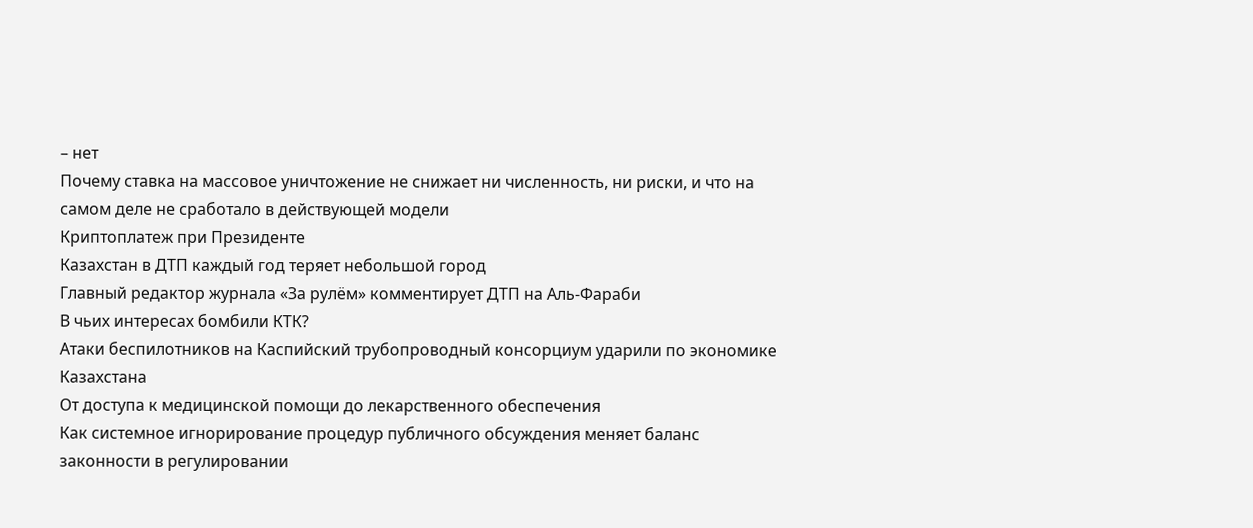– нет
Почему ставка на массовое уничтожение не снижает ни численность, ни риски, и что на самом деле не сработало в действующей модели
Криптоплатеж при Президенте
Казахстан в ДТП каждый год теряет небольшой город
Главный редактор журнала «За рулём» комментирует ДТП на Аль-Фараби
В чьих интересах бомбили КТК?
Атаки беспилотников на Каспийский трубопроводный консорциум ударили по экономике Казахстана
От доступа к медицинской помощи до лекарственного обеспечения
Как системное игнорирование процедур публичного обсуждения меняет баланс законности в регулировании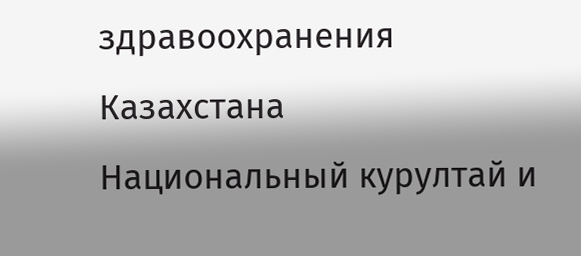здравоохранения Казахстана
Национальный курултай и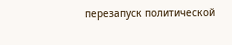перезапуск политической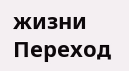жизни
Переход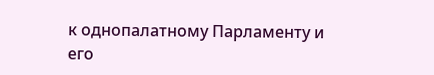к однопалатному Парламенту и его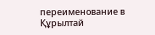переименование в Құрылтай